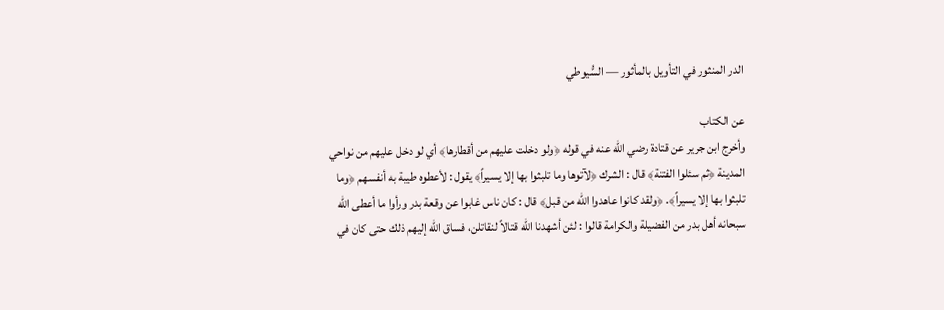الدر المنثور في التأويل بالمأثور — السُّيوطي

عن الكتاب
وأخرج ابن جرير عن قتادة رضي الله عنه في قوله ﴿ولو دخلت عليهم من أقطارها﴾ أي لو دخل عليهم من نواحي المدينة ﴿ثم سئلوا الفتنة﴾ قال : الشرك ﴿لآتوها وما تلبثوا بها إلا يسيراً﴾ يقول : لأعطوه طيبة به أنفسهم ﴿وما تلبثوا بها إلا يسيراً﴾. ﴿ولقد كانوا عاهدوا الله من قبل﴾ قال : كان ناس غابوا عن وقعة بدر ورأوا ما أعطى الله سبحانه أهل بدر من الفضيلة والكرامة قالوا : لئن أشهدنا الله قتالاً لنقاتلن، فساق الله إليهم ذلك حتى كان في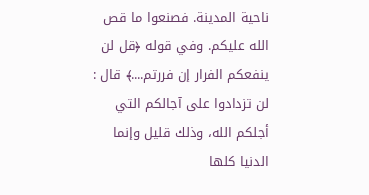ناحية المدينة. فصنعوا ما قص الله عليكم. وفي قوله ﴿قل لن ينفعكم الفرار إن فررتم....﴾ قال : لن تزدادوا على آجالكم التي أجلكم الله، وذلك قليل وإنما الدنيا كلها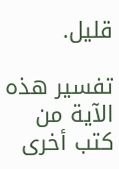قليل.

تفسير هذه الآية من كتب أخرى